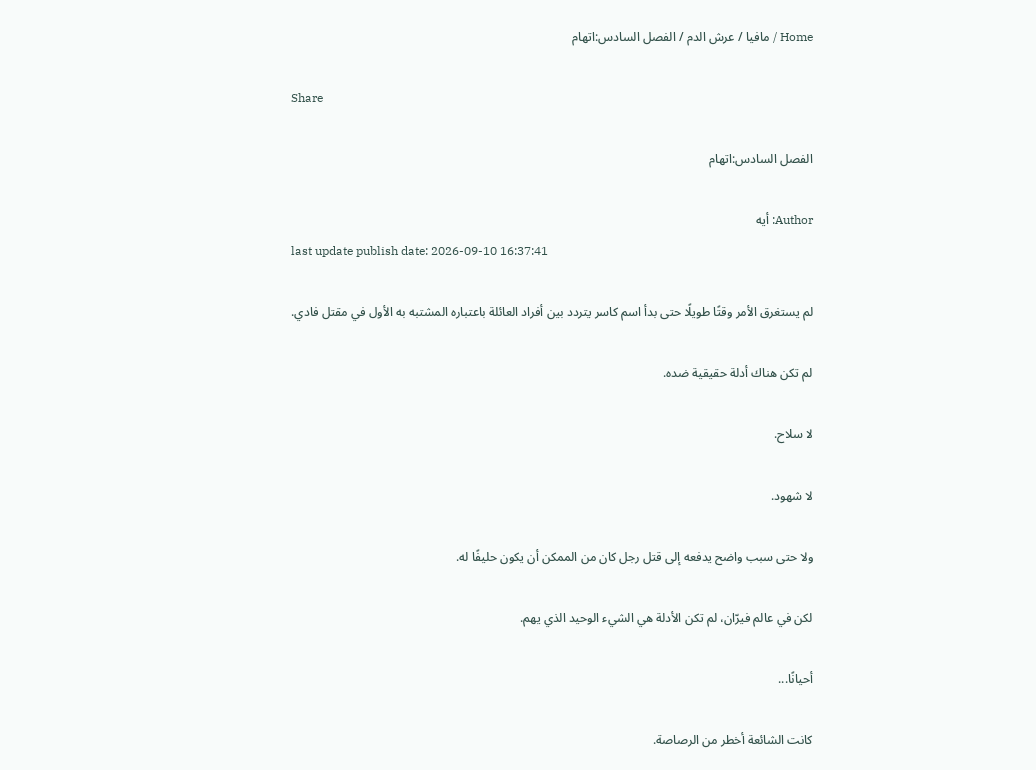Home / مافيا / عرش الدم / الفصل السادس:اتهام

Share

الفصل السادس:اتهام

Author: أيه
last update publish date: 2026-09-10 16:37:41

لم يستغرق الأمر وقتًا طويلًا حتى بدأ اسم كاسر يتردد بين أفراد العائلة باعتباره المشتبه به الأول في مقتل فادي.

لم تكن هناك أدلة حقيقية ضده.

لا سلاح.

لا شهود.

ولا حتى سبب واضح يدفعه إلى قتل رجل كان من الممكن أن يكون حليفًا له.

لكن في عالم فيرّان، لم تكن الأدلة هي الشيء الوحيد الذي يهم.

أحيانًا...

كانت الشائعة أخطر من الرصاصة.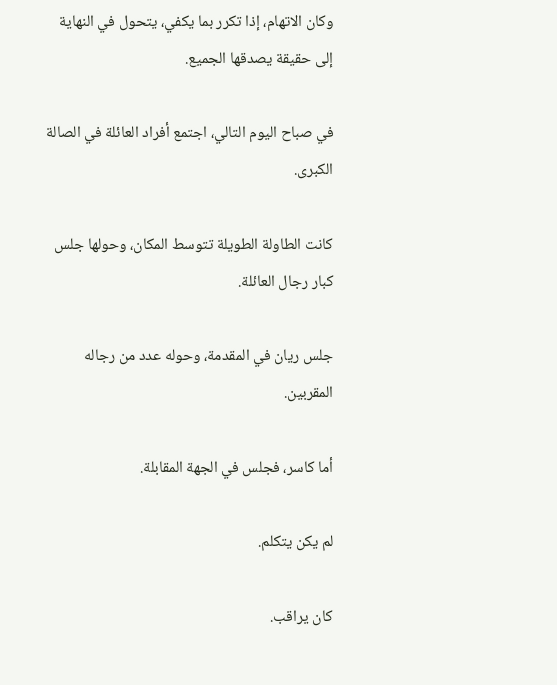وكان الاتهام، إذا تكرر بما يكفي، يتحول في النهاية إلى حقيقة يصدقها الجميع.

في صباح اليوم التالي، اجتمع أفراد العائلة في الصالة الكبرى.

كانت الطاولة الطويلة تتوسط المكان، وحولها جلس كبار رجال العائلة.

جلس ريان في المقدمة، وحوله عدد من رجاله المقربين.

أما كاسر، فجلس في الجهة المقابلة.

لم يكن يتكلم.

كان يراقب.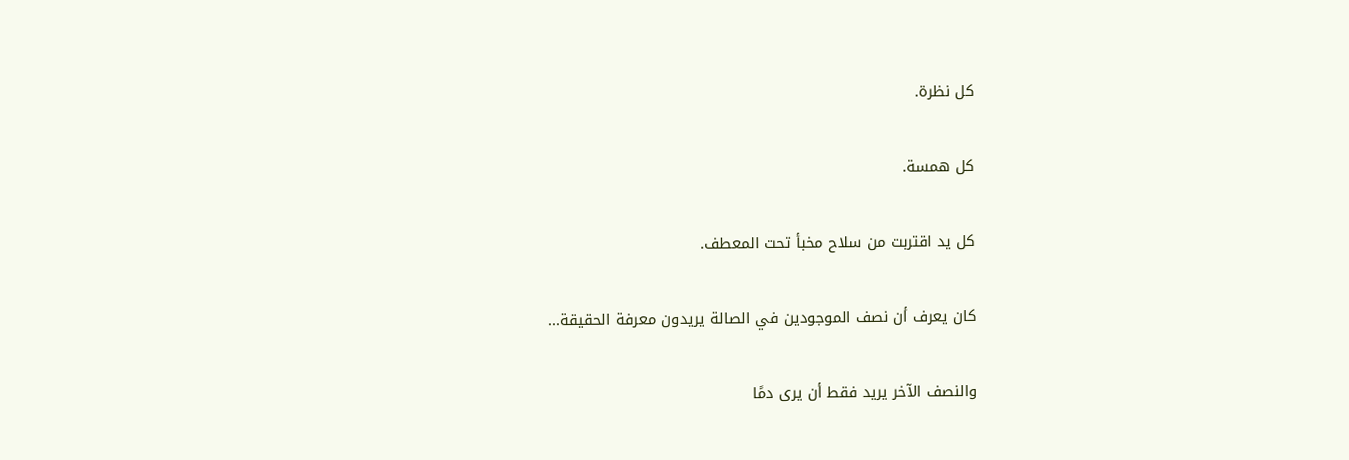كل نظرة.

كل همسة.

كل يد اقتربت من سلاح مخبأ تحت المعطف.

كان يعرف أن نصف الموجودين في الصالة يريدون معرفة الحقيقة...

والنصف الآخر يريد فقط أن يرى دمًا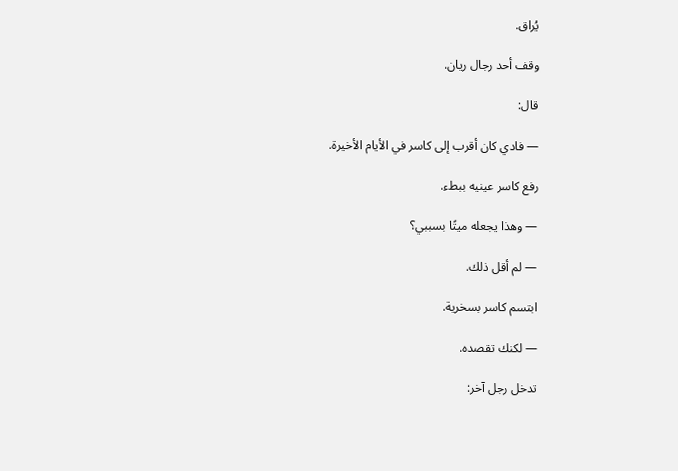يُراق.

وقف أحد رجال ريان.

قال:

— فادي كان أقرب إلى كاسر في الأيام الأخيرة.

رفع كاسر عينيه ببطء.

— وهذا يجعله ميتًا بسببي؟

— لم أقل ذلك.

ابتسم كاسر بسخرية.

— لكنك تقصده.

تدخل رجل آخر: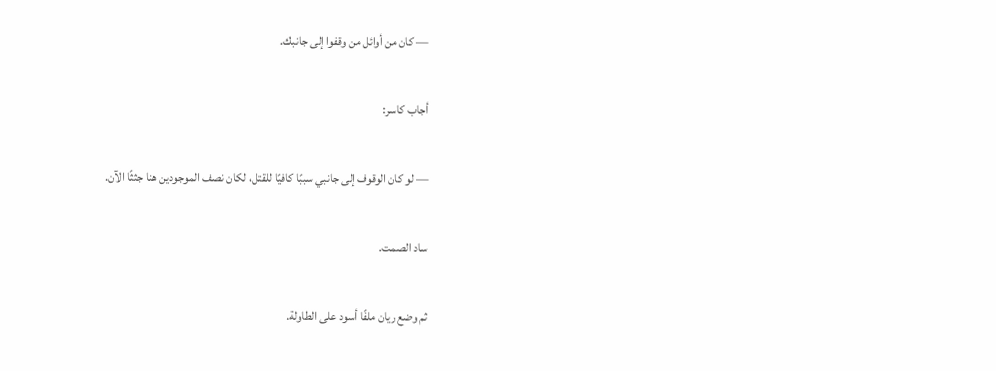— كان من أوائل من وقفوا إلى جانبك.

أجاب كاسر:

— لو كان الوقوف إلى جانبي سببًا كافيًا للقتل، لكان نصف الموجودين هنا جثثًا الآن.

ساد الصمت.

ثم وضع ريان ملفًا أسود على الطاولة.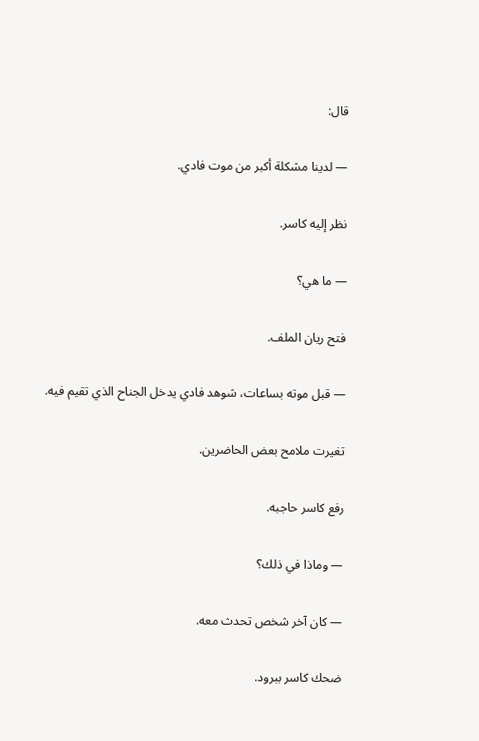قال:

— لدينا مشكلة أكبر من موت فادي.

نظر إليه كاسر.

— ما هي؟

فتح ريان الملف.

— قبل موته بساعات، شوهد فادي يدخل الجناح الذي تقيم فيه.

تغيرت ملامح بعض الحاضرين.

رفع كاسر حاجبه.

— وماذا في ذلك؟

— كان آخر شخص تحدث معه.

ضحك كاسر ببرود.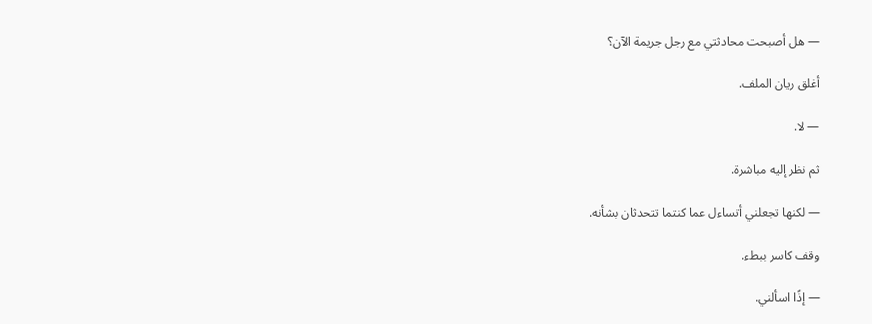— هل أصبحت محادثتي مع رجل جريمة الآن؟

أغلق ريان الملف.

— لا.

ثم نظر إليه مباشرة.

— لكنها تجعلني أتساءل عما كنتما تتحدثان بشأنه.

وقف كاسر ببطء.

— إذًا اسألني.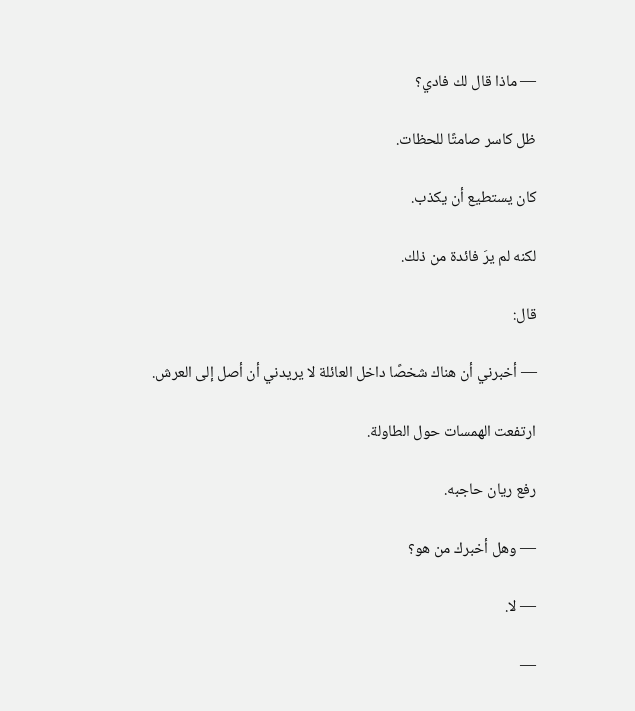— ماذا قال لك فادي؟

ظل كاسر صامتًا للحظات.

كان يستطيع أن يكذب.

لكنه لم يرَ فائدة من ذلك.

قال:

— أخبرني أن هناك شخصًا داخل العائلة لا يريدني أن أصل إلى العرش.

ارتفعت الهمسات حول الطاولة.

رفع ريان حاجبه.

— وهل أخبرك من هو؟

— لا.

—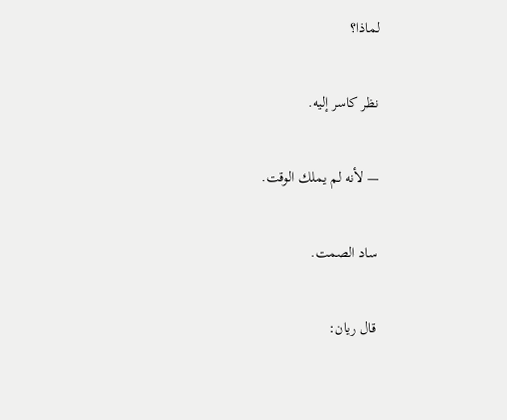لماذا؟

نظر كاسر إليه.

— لأنه لم يملك الوقت.

ساد الصمت.

قال ريان: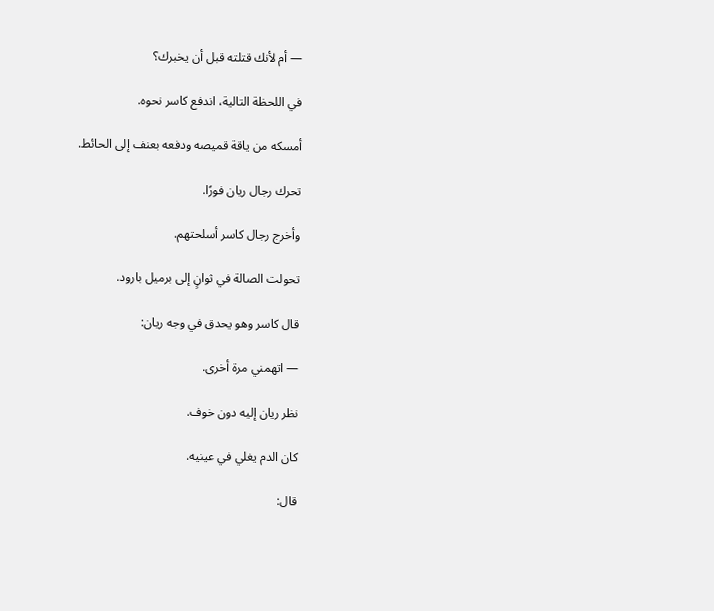— أم لأنك قتلته قبل أن يخبرك؟

في اللحظة التالية، اندفع كاسر نحوه.

أمسكه من ياقة قميصه ودفعه بعنف إلى الحائط.

تحرك رجال ريان فورًا.

وأخرج رجال كاسر أسلحتهم.

تحولت الصالة في ثوانٍ إلى برميل بارود.

قال كاسر وهو يحدق في وجه ريان:

— اتهمني مرة أخرى.

نظر ريان إليه دون خوف.

كان الدم يغلي في عينيه.

قال: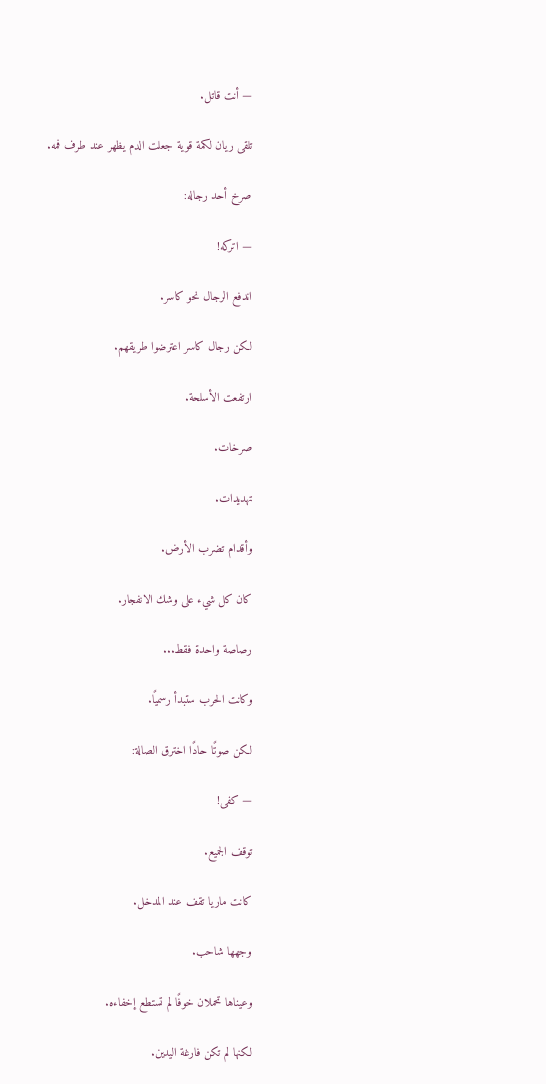— أنت قاتل.

تلقى ريان لكمة قوية جعلت الدم يظهر عند طرف فمه.

صرخ أحد رجاله:

— اتركه!

اندفع الرجال نحو كاسر.

لكن رجال كاسر اعترضوا طريقهم.

ارتفعت الأسلحة.

صرخات.

تهديدات.

وأقدام تضرب الأرض.

كان كل شيء على وشك الانفجار.

رصاصة واحدة فقط...

وكانت الحرب ستبدأ رسميًا.

لكن صوتًا حادًا اخترق الصالة:

— كفى!

توقف الجميع.

كانت ماريا تقف عند المدخل.

وجهها شاحب.

وعيناها تحملان خوفًا لم تستطع إخفاءه.

لكنها لم تكن فارغة اليدين.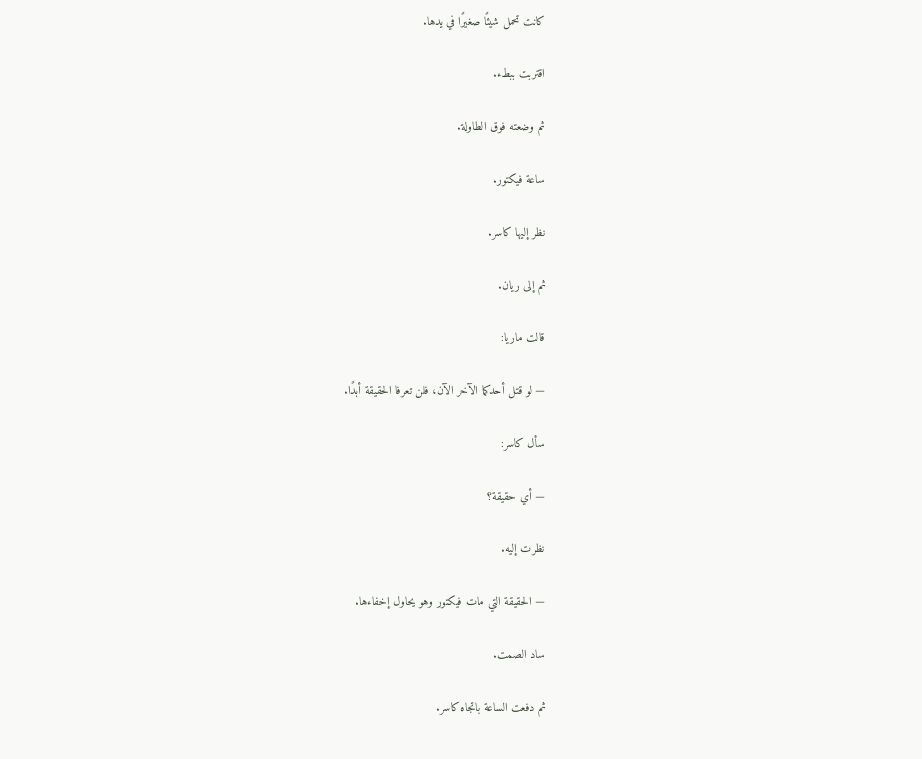كانت تحمل شيئًا صغيرًا في يدها.

اقتربت ببطء.

ثم وضعته فوق الطاولة.

ساعة فيكتور.

نظر إليها كاسر.

ثم إلى ريان.

قالت ماريا:

— لو قتل أحدكما الآخر الآن، فلن تعرفا الحقيقة أبدًا.

سأل كاسر:

— أي حقيقة؟

نظرت إليه.

— الحقيقة التي مات فيكتور وهو يحاول إخفاءها.

ساد الصمت.

ثم دفعت الساعة باتجاه كاسر.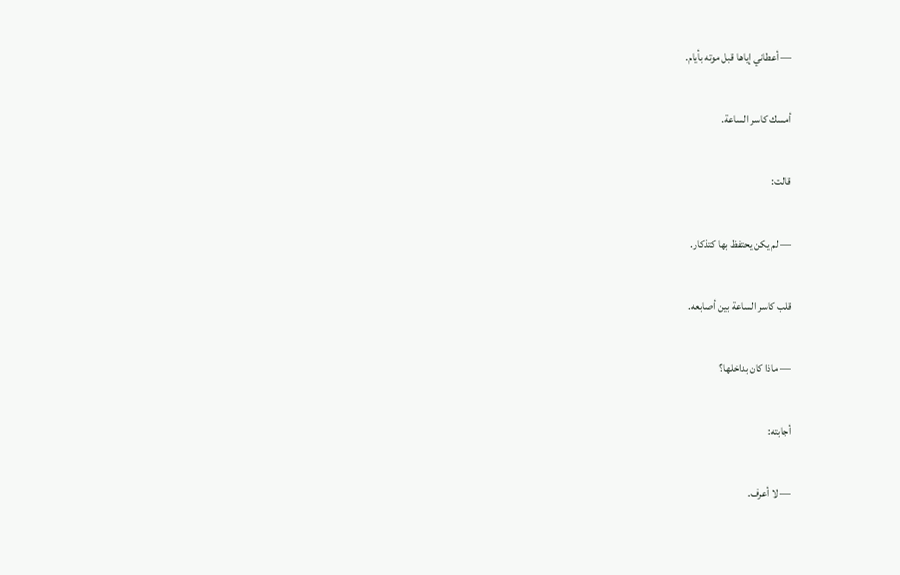— أعطاني إياها قبل موته بأيام.

أمسك كاسر الساعة.

قالت:

— لم يكن يحتفظ بها كتذكار.

قلب كاسر الساعة بين أصابعه.

— ماذا كان بداخلها؟

أجابته:

— لا أعرف.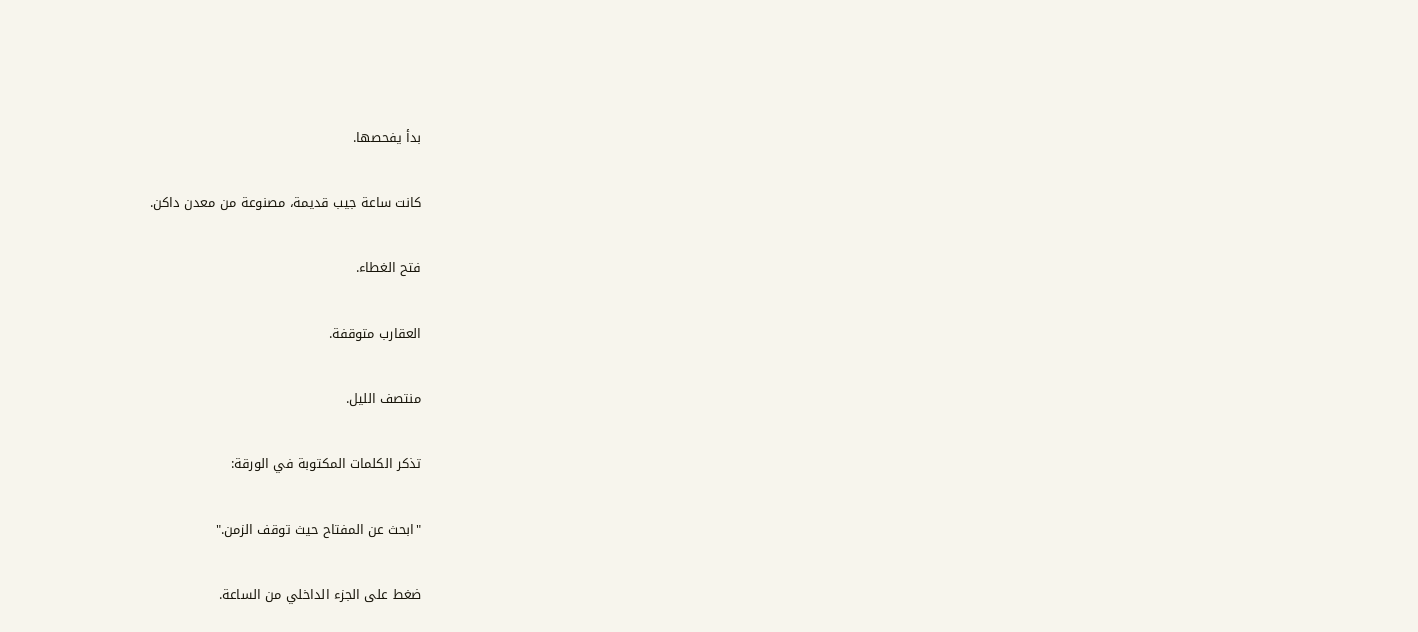بدأ يفحصها.

كانت ساعة جيب قديمة، مصنوعة من معدن داكن.

فتح الغطاء.

العقارب متوقفة.

منتصف الليل.

تذكر الكلمات المكتوبة في الورقة:

"ابحث عن المفتاح حيث توقف الزمن."

ضغط على الجزء الداخلي من الساعة.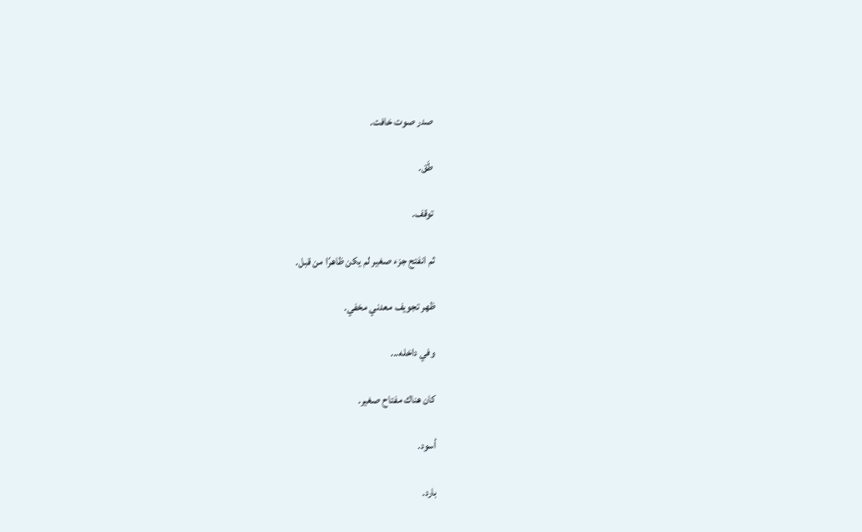صدر صوت خافت.

طَق.

توقف.

ثم انفتح جزء صغير لم يكن ظاهرًا من قبل.

ظهر تجويف معدني مخفي.

وفي داخله...

كان هناك مفتاح صغير.

أسود.

بارد.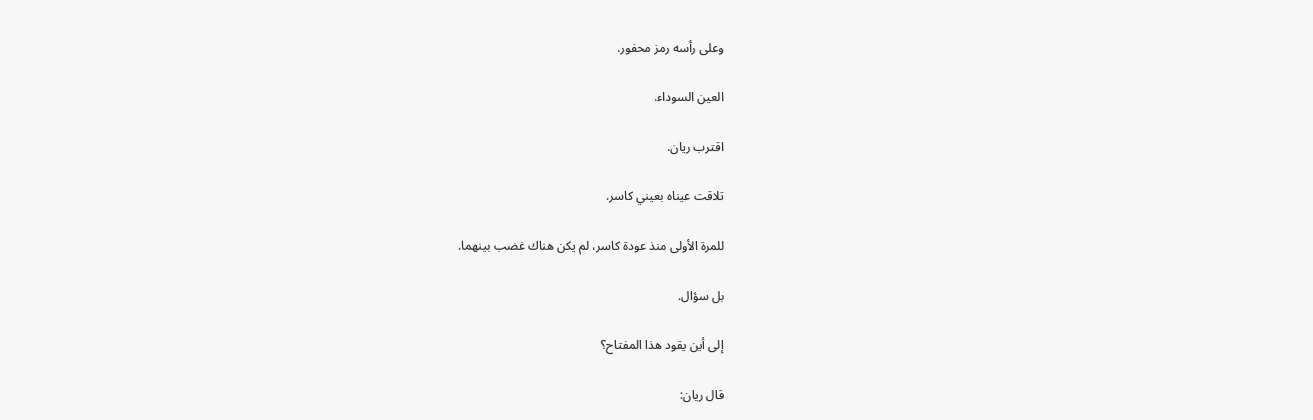وعلى رأسه رمز محفور.

العين السوداء.

اقترب ريان.

تلاقت عيناه بعيني كاسر.

للمرة الأولى منذ عودة كاسر، لم يكن هناك غضب بينهما.

بل سؤال.

إلى أين يقود هذا المفتاح؟

قال ريان: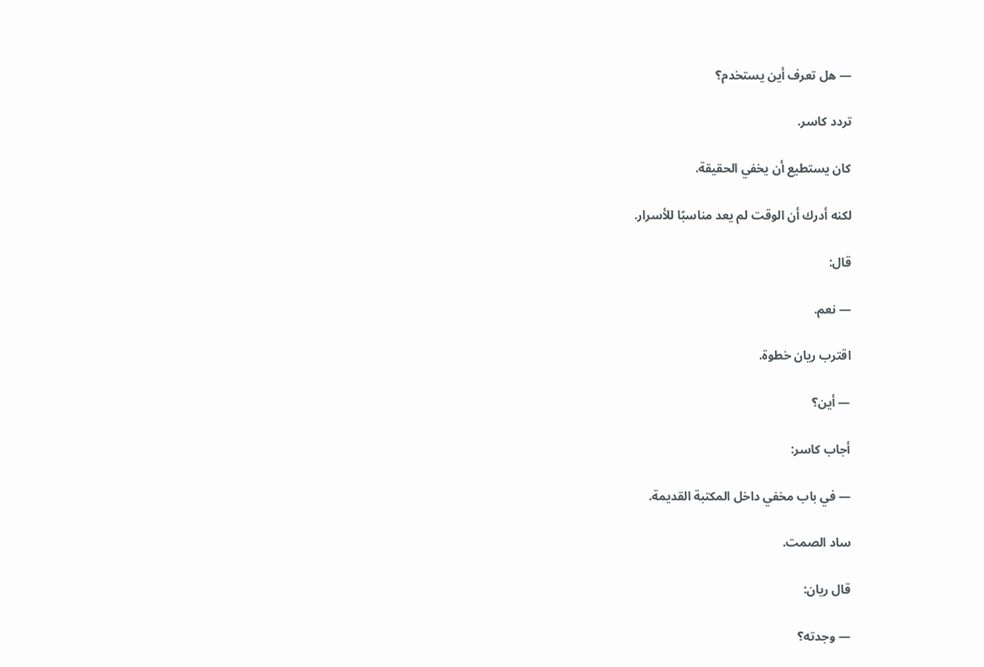— هل تعرف أين يستخدم؟

تردد كاسر.

كان يستطيع أن يخفي الحقيقة.

لكنه أدرك أن الوقت لم يعد مناسبًا للأسرار.

قال:

— نعم.

اقترب ريان خطوة.

— أين؟

أجاب كاسر:

— في باب مخفي داخل المكتبة القديمة.

ساد الصمت.

قال ريان:

— وجدته؟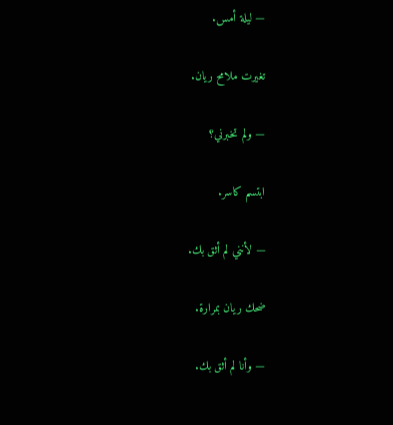— ليلة أمس.

تغيرت ملامح ريان.

— ولم تخبرني؟

ابتسم كاسر.

— لأنني لم أثق بك.

ضحك ريان بمرارة.

— وأنا لم أثق بك.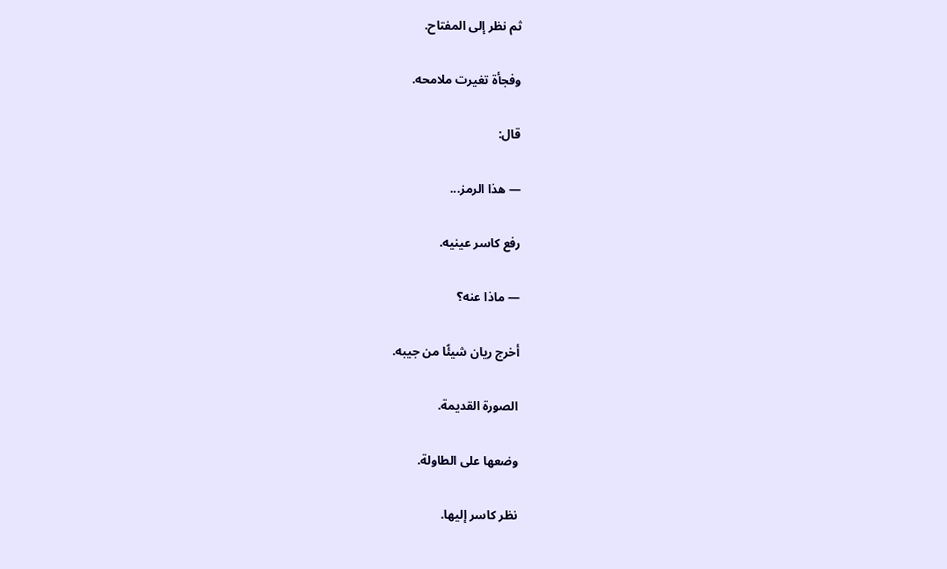ثم نظر إلى المفتاح.

وفجأة تغيرت ملامحه.

قال:

— هذا الرمز...

رفع كاسر عينيه.

— ماذا عنه؟

أخرج ريان شيئًا من جيبه.

الصورة القديمة.

وضعها على الطاولة.

نظر كاسر إليها.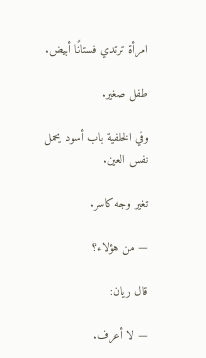امرأة ترتدي فستانًا أبيض.

طفل صغير.

وفي الخلفية باب أسود يحمل نفس العين.

تغير وجه كاسر.

— من هؤلاء؟

قال ريان:

— لا أعرف.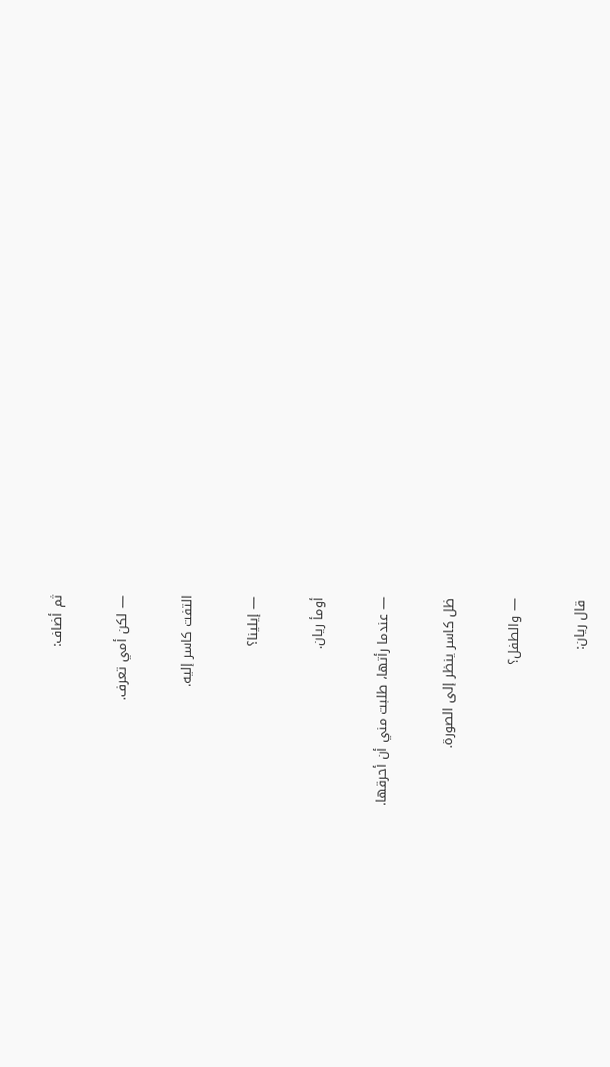ثم أضاف:

— لكن أمي تعرف.

التفت كاسر إليه.

— إيلينا؟

أومأ ريان.

— عندما رأتها، طلبت مني أن أحرقها.

ظل كاسر ينظر إلى الصورة.

— والطفل؟

قال ريان: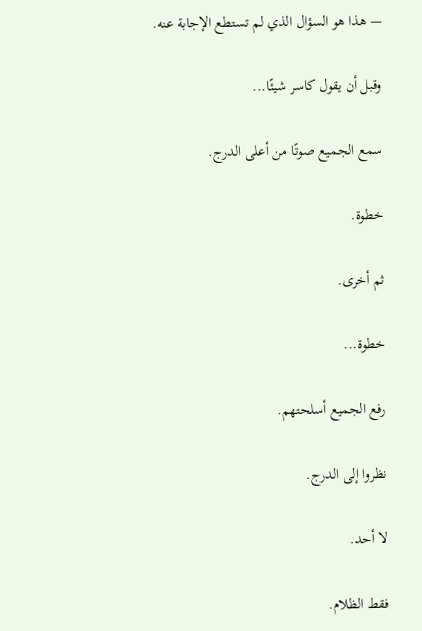— هذا هو السؤال الذي لم تستطع الإجابة عنه.

وقبل أن يقول كاسر شيئًا...

سمع الجميع صوتًا من أعلى الدرج.

خطوة.

ثم أخرى.

خطوة...

رفع الجميع أسلحتهم.

نظروا إلى الدرج.

لا أحد.

فقط الظلام.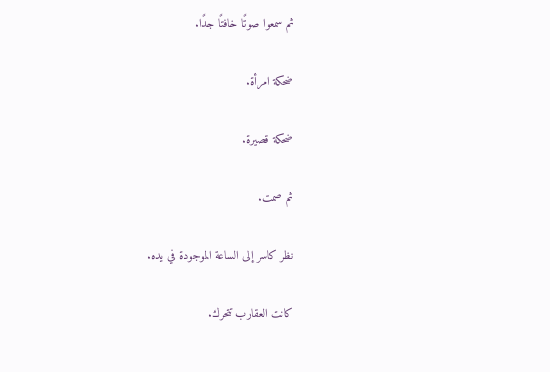ثم سمعوا صوتًا خافتًا جدًا.

ضحكة امرأة.

ضحكة قصيرة.

ثم صمت.

نظر كاسر إلى الساعة الموجودة في يده.

كانت العقارب تتحرك.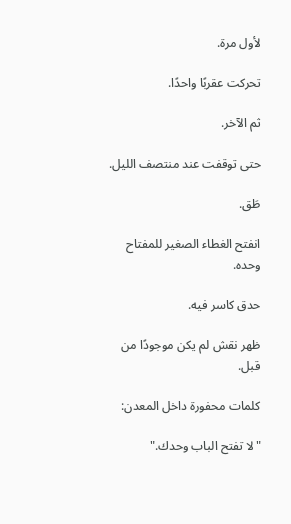لأول مرة.

تحركت عقربًا واحدًا.

ثم الآخر.

حتى توقفت عند منتصف الليل.

طَق.

انفتح الغطاء الصغير للمفتاح وحده.

حدق كاسر فيه.

ظهر نقش لم يكن موجودًا من قبل.

كلمات محفورة داخل المعدن:

"لا تفتح الباب وحدك."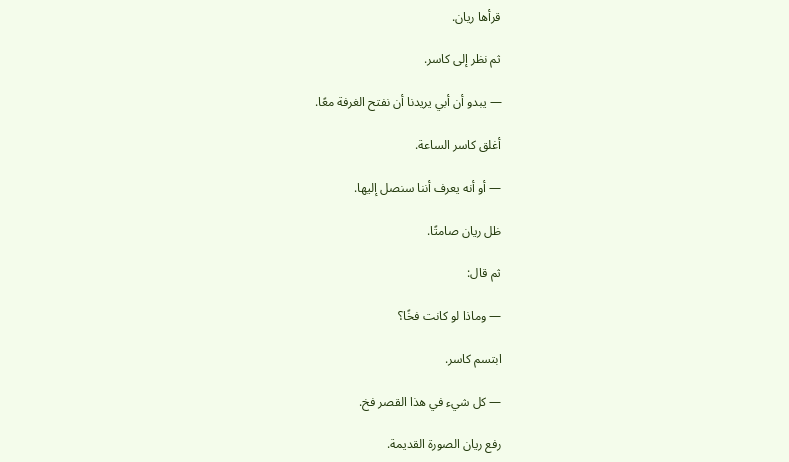قرأها ريان.

ثم نظر إلى كاسر.

— يبدو أن أبي يريدنا أن نفتح الغرفة معًا.

أغلق كاسر الساعة.

— أو أنه يعرف أننا سنصل إليها.

ظل ريان صامتًا.

ثم قال:

— وماذا لو كانت فخًا؟

ابتسم كاسر.

— كل شيء في هذا القصر فخ.

رفع ريان الصورة القديمة.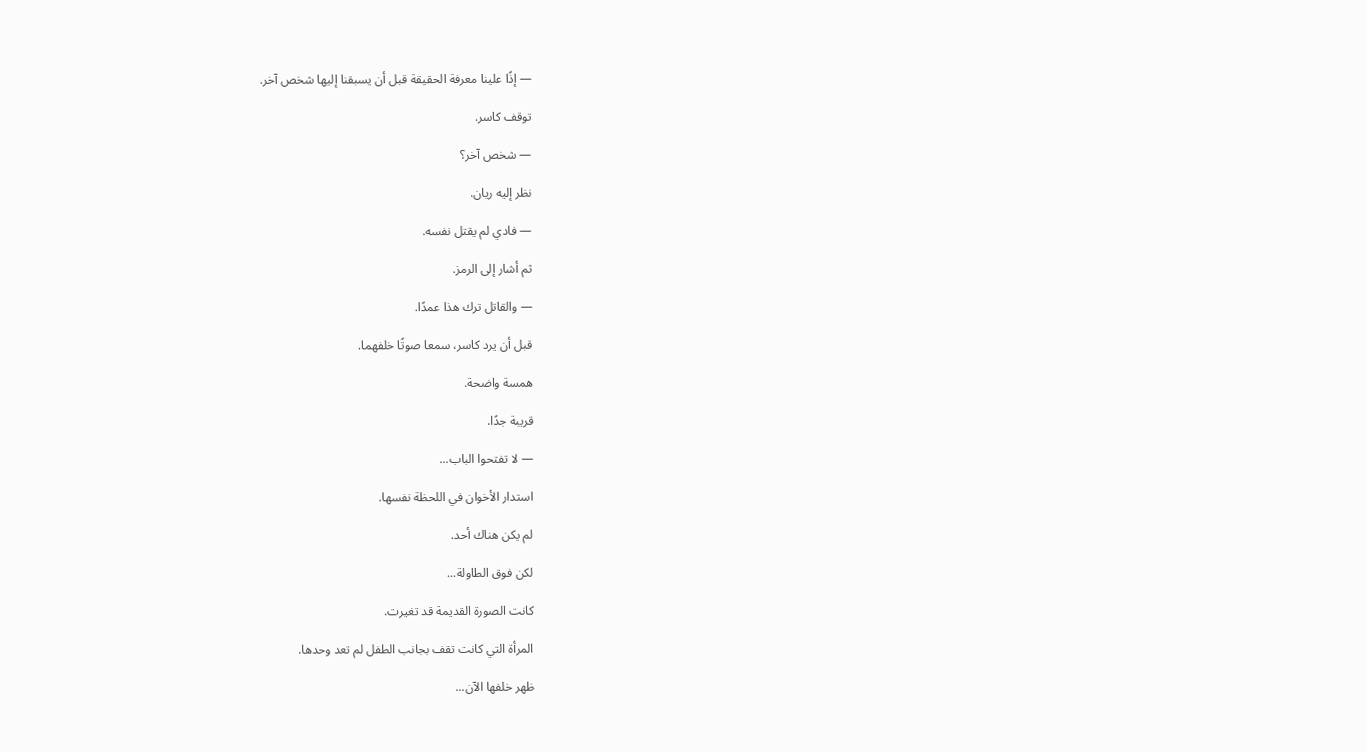— إذًا علينا معرفة الحقيقة قبل أن يسبقنا إليها شخص آخر.

توقف كاسر.

— شخص آخر؟

نظر إليه ريان.

— فادي لم يقتل نفسه.

ثم أشار إلى الرمز.

— والقاتل ترك هذا عمدًا.

قبل أن يرد كاسر، سمعا صوتًا خلفهما.

همسة واضحة.

قريبة جدًا.

— لا تفتحوا الباب...

استدار الأخوان في اللحظة نفسها.

لم يكن هناك أحد.

لكن فوق الطاولة...

كانت الصورة القديمة قد تغيرت.

المرأة التي كانت تقف بجانب الطفل لم تعد وحدها.

ظهر خلفها الآن...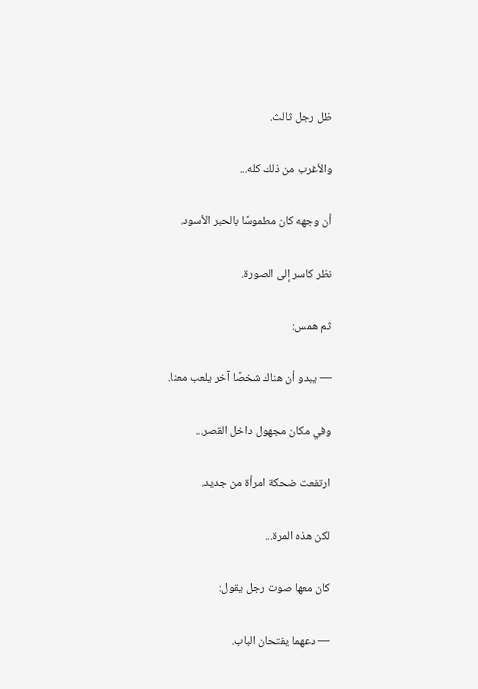ظل رجل ثالث.

والأغرب من ذلك كله...

أن وجهه كان مطموسًا بالحبر الأسود.

نظر كاسر إلى الصورة.

ثم همس:

— يبدو أن هناك شخصًا آخر يلعب معنا.

وفي مكان مجهول داخل القصر...

ارتفعت ضحكة امرأة من جديد.

لكن هذه المرة...

كان معها صوت رجل يقول:

— دعهما يفتحان الباب.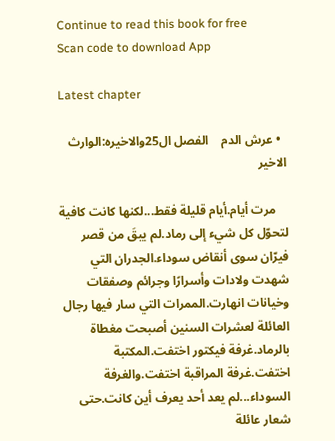Continue to read this book for free
Scan code to download App

Latest chapter

  • عرش الدم    الفصل ال25والاخيره:الوارث الاخير

    مرت أيام.أيام قليلة فقط...لكنها كانت كافية لتحوّل كل شيء إلى رماد.لم يبقَ من قصر فيرّان سوى أنقاض سوداء.الجدران التي شهدت ولادات وأسرارًا وجرائم وصفقات وخيانات انهارت.الممرات التي سار فيها رجال العائلة لعشرات السنين أصبحت مغطاة بالرماد.غرفة فيكتور اختفت.المكتبة اختفت.غرفة المراقبة اختفت.والغرفة السوداء...لم يعد أحد يعرف أين كانت.حتى شعار عائلة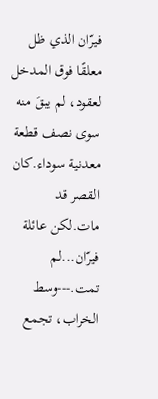فيرّان الذي ظل معلقًا فوق المدخل لعقود، لم يبقَ منه سوى نصف قطعة معدنية سوداء.كان القصر قد مات.لكن عائلة فيرّان...لم تمت.---وسط الخراب، تجمع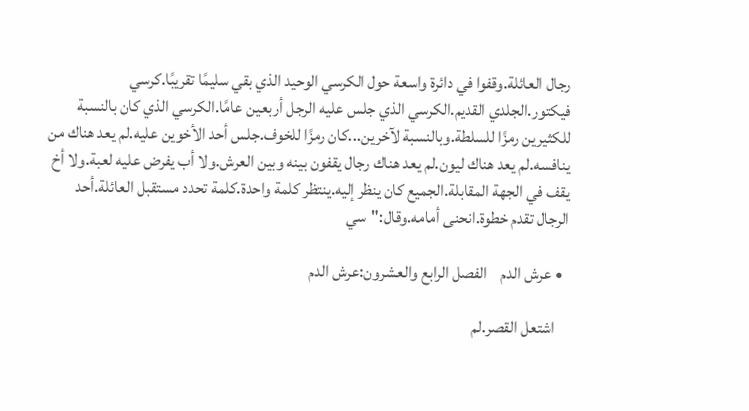رجال العائلة.وقفوا في دائرة واسعة حول الكرسي الوحيد الذي بقي سليمًا تقريبًا.كرسي فيكتور.الجلدي القديم.الكرسي الذي جلس عليه الرجل أربعين عامًا.الكرسي الذي كان بالنسبة للكثيرين رمزًا للسلطة.وبالنسبة لآخرين...كان رمزًا للخوف.جلس أحد الأخوين عليه.لم يعد هناك من ينافسه.لم يعد هناك ليون.لم يعد هناك رجال يقفون بينه وبين العرش.ولا أب يفرض عليه لعبة.ولا أخ يقف في الجهة المقابلة.الجميع كان ينظر إليه.ينتظر كلمة واحدة.كلمة تحدد مستقبل العائلة.أحد الرجال تقدم خطوة.انحنى أمامه.وقال:"سي

  • عرش الدم    الفصل الرابع والعشرون:عرش الدم

    اشتعل القصر.لم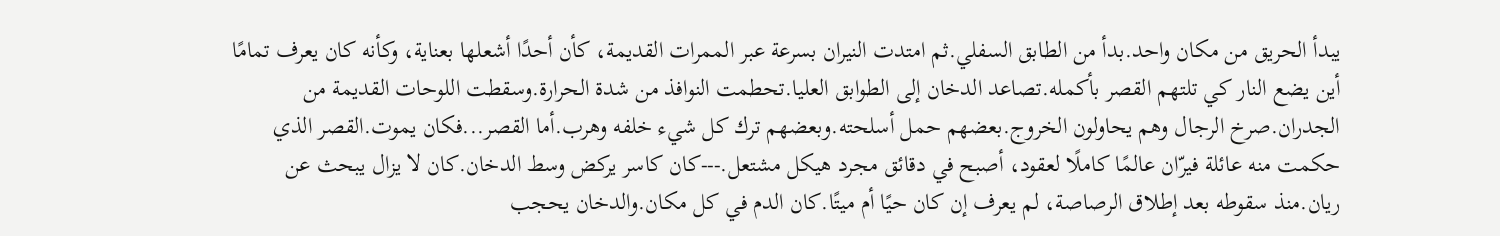يبدأ الحريق من مكان واحد.بدأ من الطابق السفلي.ثم امتدت النيران بسرعة عبر الممرات القديمة، كأن أحدًا أشعلها بعناية، وكأنه كان يعرف تمامًا أين يضع النار كي تلتهم القصر بأكمله.تصاعد الدخان إلى الطوابق العليا.تحطمت النوافذ من شدة الحرارة.وسقطت اللوحات القديمة من الجدران.صرخ الرجال وهم يحاولون الخروج.بعضهم حمل أسلحته.وبعضهم ترك كل شيء خلفه وهرب.أما القصر...فكان يموت.القصر الذي حكمت منه عائلة فيرّان عالمًا كاملًا لعقود، أصبح في دقائق مجرد هيكل مشتعل.---كان كاسر يركض وسط الدخان.كان لا يزال يبحث عن ريان.منذ سقوطه بعد إطلاق الرصاصة، لم يعرف إن كان حيًا أم ميتًا.كان الدم في كل مكان.والدخان يحجب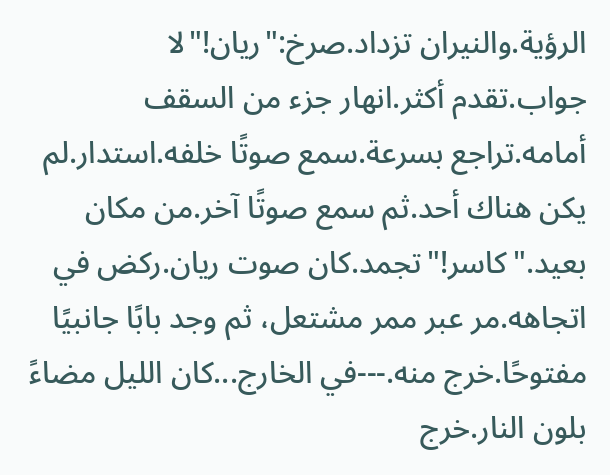الرؤية.والنيران تزداد.صرخ:"ريان!"لا جواب.تقدم أكثر.انهار جزء من السقف أمامه.تراجع بسرعة.سمع صوتًا خلفه.استدار.لم يكن هناك أحد.ثم سمع صوتًا آخر.من مكان بعيد."كاسر!"تجمد.كان صوت ريان.ركض في اتجاهه.مر عبر ممر مشتعل، ثم وجد بابًا جانبيًا مفتوحًا.خرج منه.---في الخارج...كان الليل مضاءً بلون النار.خرج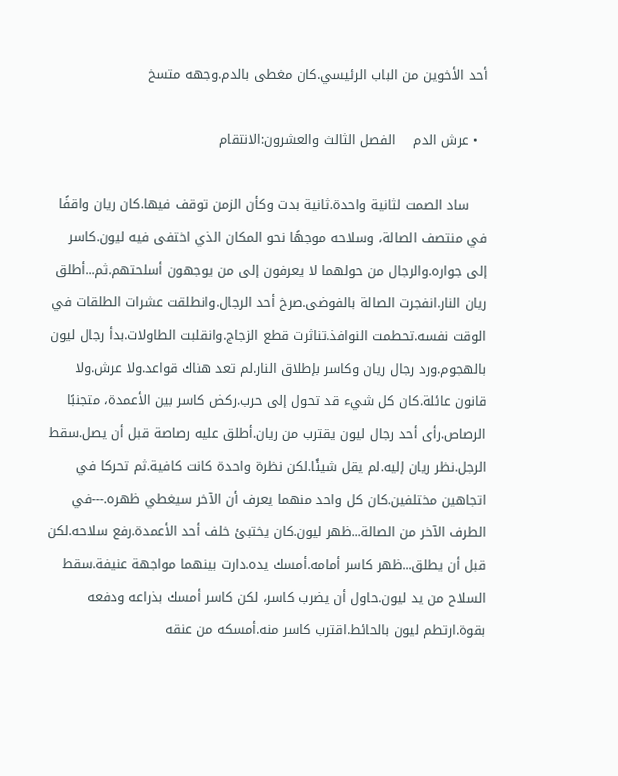أحد الأخوين من الباب الرئيسي.كان مغطى بالدم.وجهه متسخ

  • عرش الدم    الفصل الثالث والعشرون:الانتقام

    ساد الصمت لثانية واحدة.ثانية بدت وكأن الزمن توقف فيها.كان ريان واقفًا في منتصف الصالة، وسلاحه موجهًا نحو المكان الذي اختفى فيه ليون.كاسر إلى جواره.والرجال من حولهما لا يعرفون إلى من يوجهون أسلحتهم.ثم...أطلق ريان النار.انفجرت الصالة بالفوضى.صرخ أحد الرجال.وانطلقت عشرات الطلقات في الوقت نفسه.تحطمت النوافذ.تناثرت قطع الزجاج.وانقلبت الطاولات.بدأ رجال ليون بالهجوم.ورد رجال ريان وكاسر بإطلاق النار.لم تعد هناك قواعد.ولا عرش.ولا قانون عائلة.كان كل شيء قد تحول إلى حرب.ركض كاسر بين الأعمدة، متجنبًا الرصاص.رأى أحد رجال ليون يقترب من ريان.أطلق عليه رصاصة قبل أن يصل.سقط الرجل.نظر ريان إليه.لم يقل شيئًا.لكن نظرة واحدة كانت كافية.ثم تحركا في اتجاهين مختلفين.كان كل واحد منهما يعرف أن الآخر سيغطي ظهره.---في الطرف الآخر من الصالة...ظهر ليون.كان يختبئ خلف أحد الأعمدة.رفع سلاحه.لكن قبل أن يطلق...ظهر كاسر أمامه.أمسك يده.دارت بينهما مواجهة عنيفة.سقط السلاح من يد ليون.حاول أن يضرب كاسر، لكن كاسر أمسك بذراعه ودفعه بقوة.ارتطم ليون بالحائط.اقترب كاسر منه.أمسكه من عنقه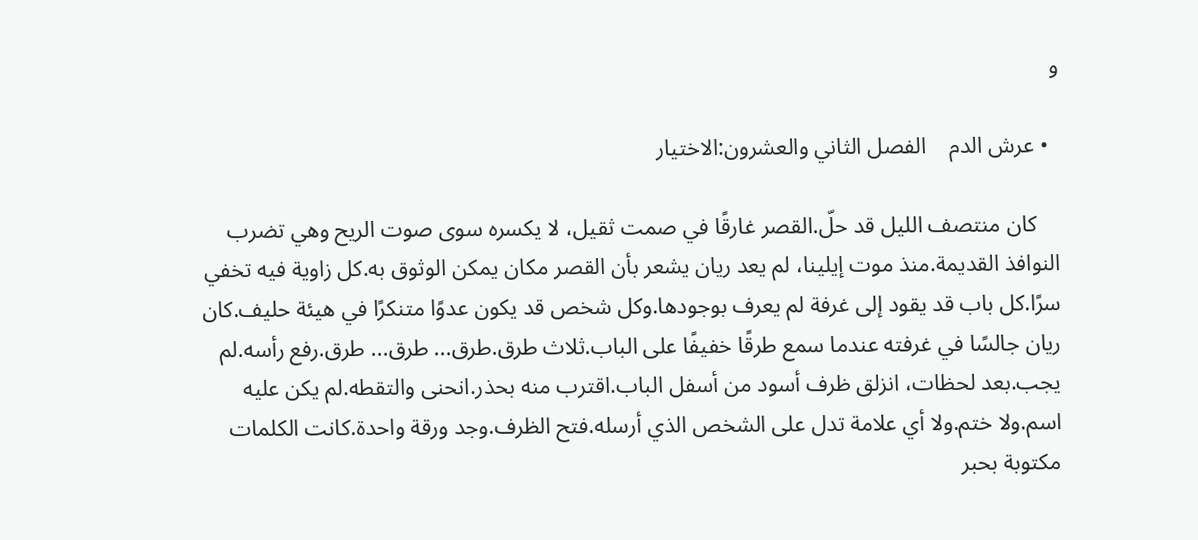و

  • عرش الدم    الفصل الثاني والعشرون:الاختيار

    كان منتصف الليل قد حلّ.القصر غارقًا في صمت ثقيل، لا يكسره سوى صوت الريح وهي تضرب النوافذ القديمة.منذ موت إيلينا، لم يعد ريان يشعر بأن القصر مكان يمكن الوثوق به.كل زاوية فيه تخفي سرًا.كل باب قد يقود إلى غرفة لم يعرف بوجودها.وكل شخص قد يكون عدوًا متنكرًا في هيئة حليف.كان ريان جالسًا في غرفته عندما سمع طرقًا خفيفًا على الباب.ثلاث طرق.طرق... طرق... طرق.رفع رأسه.لم يجب.بعد لحظات، انزلق ظرف أسود من أسفل الباب.اقترب منه بحذر.انحنى والتقطه.لم يكن عليه اسم.ولا ختم.ولا أي علامة تدل على الشخص الذي أرسله.فتح الظرف.وجد ورقة واحدة.كانت الكلمات مكتوبة بحبر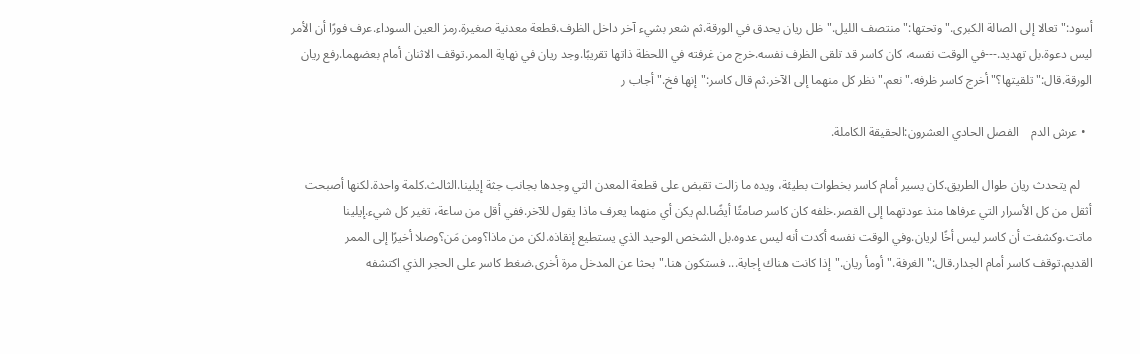أسود:"تعالا إلى الصالة الكبرى."وتحتها:"منتصف الليل."ظل ريان يحدق في الورقة.ثم شعر بشيء آخر داخل الظرف.قطعة معدنية صغيرة.رمز العين السوداء.عرف فورًا أن الأمر ليس دعوة.بل تهديد.---في الوقت نفسه، كان كاسر قد تلقى الظرف نفسه.خرج من غرفته في اللحظة ذاتها تقريبًا.وجد ريان في نهاية الممر.توقف الاثنان أمام بعضهما.رفع ريان الورقة.قال:"تلقيتها؟"أخرج كاسر ظرفه."نعم."نظر كل منهما إلى الآخر.ثم قال كاسر:"إنها فخ."أجاب ر

  • عرش الدم    الفصل الحادي العشرون:الحقيقة الكاملة.

    لم يتحدث ريان طوال الطريق.كان يسير أمام كاسر بخطوات بطيئة، ويده ما زالت تقبض على قطعة المعدن التي وجدها بجانب جثة إيلينا.الثالث.كلمة واحدة.لكنها أصبحت أثقل من كل الأسرار التي عرفاها منذ عودتهما إلى القصر.خلفه كان كاسر صامتًا أيضًا.لم يكن أي منهما يعرف ماذا يقول للآخر.ففي أقل من ساعة، تغير كل شيء.إيلينا ماتت.وكشفت أن كاسر ليس أخًا لريان.وفي الوقت نفسه أكدت أنه ليس عدوه.بل الشخص الوحيد الذي يستطيع إنقاذه.لكن من ماذا؟ومن مَن؟وصلا أخيرًا إلى الممر القديم.توقف كاسر أمام الجدار.قال:"الغرفة."أومأ ريان."إذا كانت هناك إجابة... فستكون هنا."بحثا عن المدخل مرة أخرى.ضغط كاسر على الحجر الذي اكتشفه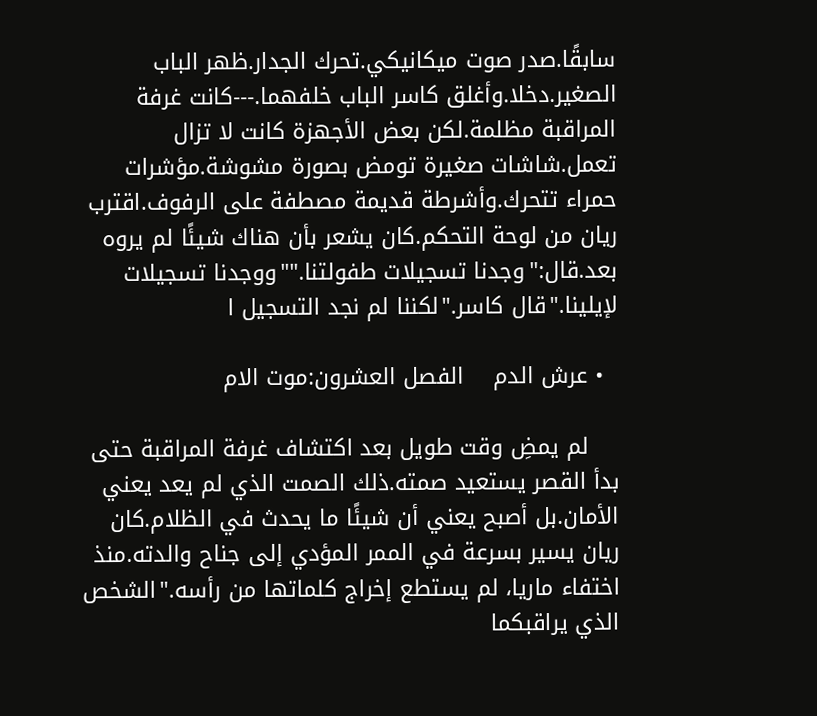سابقًا.صدر صوت ميكانيكي.تحرك الجدار.ظهر الباب الصغير.دخلا.وأغلق كاسر الباب خلفهما.---كانت غرفة المراقبة مظلمة.لكن بعض الأجهزة كانت لا تزال تعمل.شاشات صغيرة تومض بصورة مشوشة.مؤشرات حمراء تتحرك.وأشرطة قديمة مصطفة على الرفوف.اقترب ريان من لوحة التحكم.كان يشعر بأن هناك شيئًا لم يروه بعد.قال:"وجدنا تسجيلات طفولتنا.""ووجدنا تسجيلات لإيلينا."قال كاسر."لكننا لم نجد التسجيل ا

  • عرش الدم    الفصل العشرون:موت الام

    لم يمضِ وقت طويل بعد اكتشاف غرفة المراقبة حتى بدأ القصر يستعيد صمته.ذلك الصمت الذي لم يعد يعني الأمان.بل أصبح يعني أن شيئًا ما يحدث في الظلام.كان ريان يسير بسرعة في الممر المؤدي إلى جناح والدته.منذ اختفاء ماريا، لم يستطع إخراج كلماتها من رأسه."الشخص الذي يراقبكما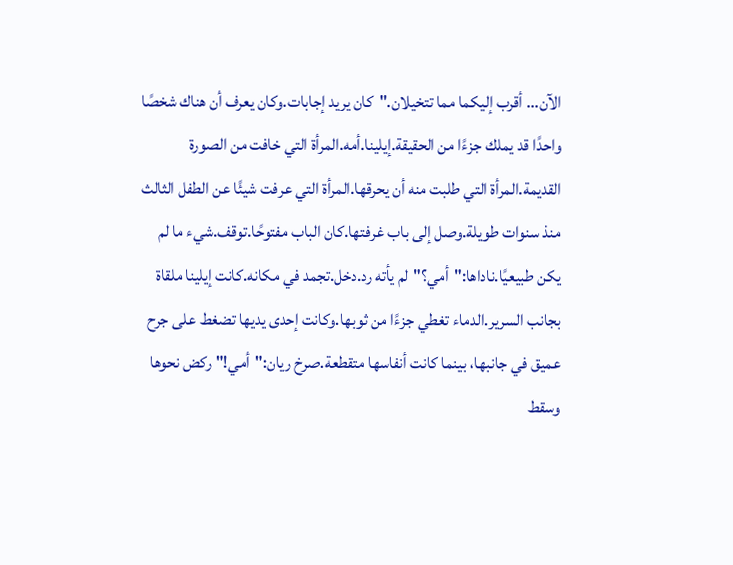الآن... أقرب إليكما مما تتخيلان."كان يريد إجابات.وكان يعرف أن هناك شخصًا واحدًا قد يملك جزءًا من الحقيقة.إيلينا.أمه.المرأة التي خافت من الصورة القديمة.المرأة التي طلبت منه أن يحرقها.المرأة التي عرفت شيئًا عن الطفل الثالث منذ سنوات طويلة.وصل إلى باب غرفتها.كان الباب مفتوحًا.توقف.شيء ما لم يكن طبيعيًا.ناداها:"أمي؟"لم يأته رد.دخل.تجمد في مكانه.كانت إيلينا ملقاة بجانب السرير.الدماء تغطي جزءًا من ثوبها.وكانت إحدى يديها تضغط على جرح عميق في جانبها، بينما كانت أنفاسها متقطعة.صرخ ريان:"أمي!"ركض نحوها وسقط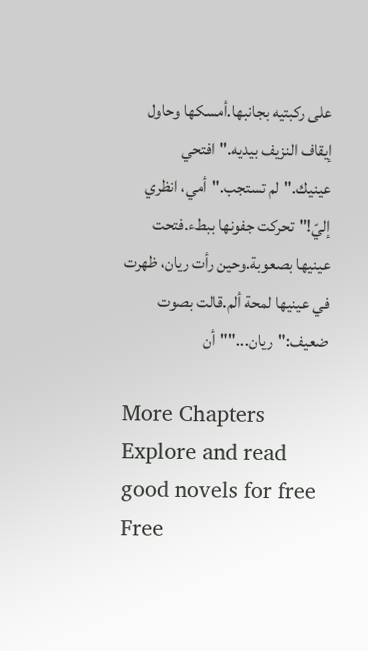على ركبتيه بجانبها.أمسكها وحاول إيقاف النزيف بيديه."افتحي عينيك."لم تستجب."أمي، انظري إليّ!"تحركت جفونها ببطء.فتحت عينيها بصعوبة.وحين رأت ريان، ظهرت في عينيها لمحة ألم.قالت بصوت ضعيف:"ريان...""أن

More Chapters
Explore and read good novels for free
Free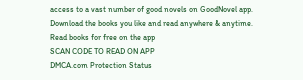access to a vast number of good novels on GoodNovel app. Download the books you like and read anywhere & anytime.
Read books for free on the app
SCAN CODE TO READ ON APP
DMCA.com Protection Status